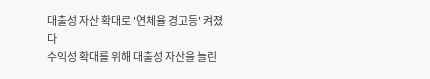대출성 자산 확대로 '연체율 경고등' 켜졌다
수익성 확대를 위해 대출성 자산을 늘린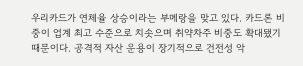우리카드가 연체율 상승이라는 부메랑을 맞고 있다. 카드론 비중이 업계 최고 수준으로 치솟으며 취약차주 비중도 확대됐기 때문이다. 공격적 자산 운용이 장기적으로 건전성 악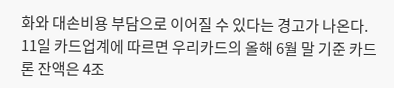화와 대손비용 부담으로 이어질 수 있다는 경고가 나온다. 11일 카드업계에 따르면 우리카드의 올해 6월 말 기준 카드론 잔액은 4조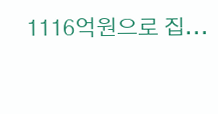1116억원으로 집...